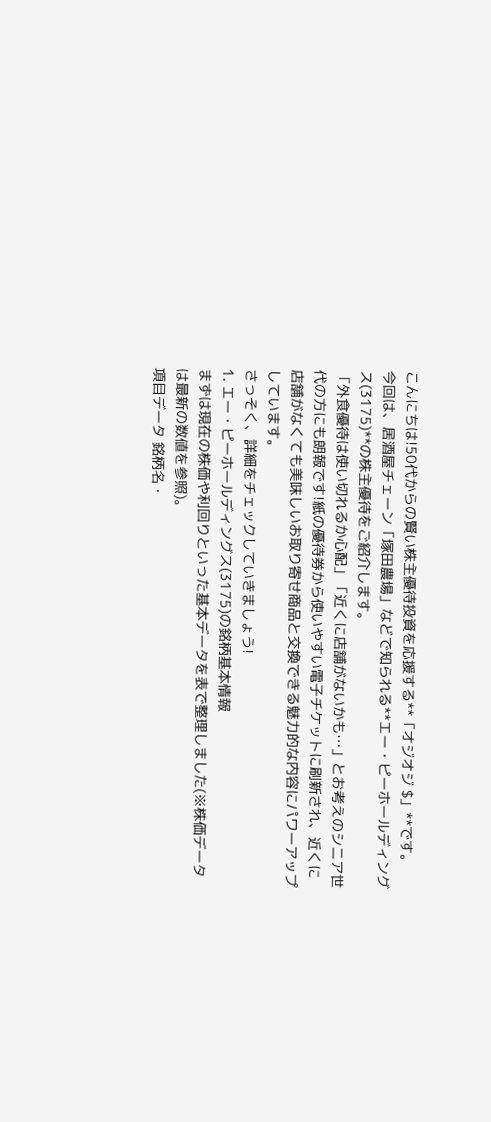こんにちは!50代からの賢い株主優待投資を応援する**「オジオジ $」**です。
今回は、居酒屋チェーン「塚田農場」などで知られる**エー・ピーホールディングス(3175)**の株主優待をご紹介します。
「外食優待は使い切れるか心配」「近くに店舗がないかも…」とお考えのシニア世代の方にも朗報です!紙の優待券から使いやすい電子チケットに刷新され、近くに店舗がなくても美味しいお取り寄せ商品と交換できる魅力的な内容にパワーアップしています。
さっそく、詳細をチェックしていきましょう!
1. エー・ピーホールディングス(3175)の銘柄基本情報
まずは現在の株価や利回りといった基本データを表で整理しました(※株価データは最新の数値を参照)。
項目データ 銘柄名・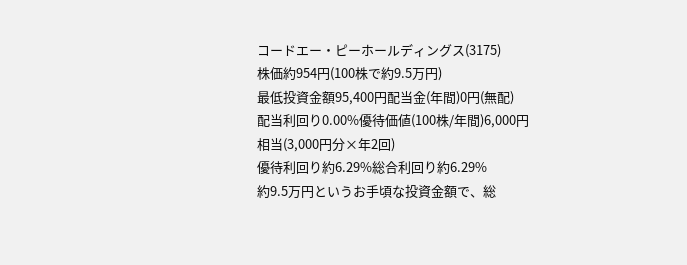コードエー・ピーホールディングス(3175)
株価約954円(100株で約9.5万円)
最低投資金額95,400円配当金(年間)0円(無配)
配当利回り0.00%優待価値(100株/年間)6,000円相当(3,000円分×年2回)
優待利回り約6.29%総合利回り約6.29%
約9.5万円というお手頃な投資金額で、総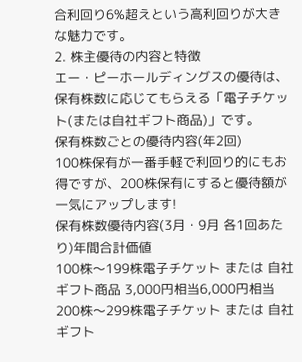合利回り6%超えという高利回りが大きな魅力です。
2. 株主優待の内容と特徴
エー・ピーホールディングスの優待は、保有株数に応じてもらえる「電子チケット(または自社ギフト商品)」です。
保有株数ごとの優待内容(年2回)
100株保有が一番手軽で利回り的にもお得ですが、200株保有にすると優待額が一気にアップします!
保有株数優待内容(3月・9月 各1回あたり)年間合計価値
100株〜199株電子チケット または 自社ギフト商品 3,000円相当6,000円相当
200株〜299株電子チケット または 自社ギフト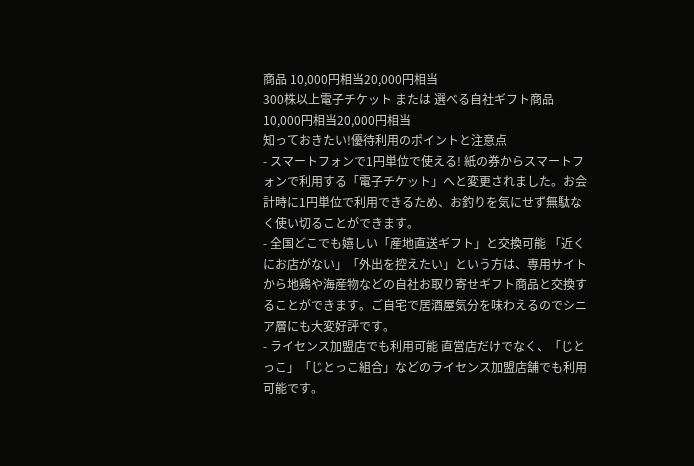商品 10,000円相当20,000円相当
300株以上電子チケット または 選べる自社ギフト商品 10,000円相当20,000円相当
知っておきたい!優待利用のポイントと注意点
- スマートフォンで1円単位で使える! 紙の券からスマートフォンで利用する「電子チケット」へと変更されました。お会計時に1円単位で利用できるため、お釣りを気にせず無駄なく使い切ることができます。
- 全国どこでも嬉しい「産地直送ギフト」と交換可能 「近くにお店がない」「外出を控えたい」という方は、専用サイトから地鶏や海産物などの自社お取り寄せギフト商品と交換することができます。ご自宅で居酒屋気分を味わえるのでシニア層にも大変好評です。
- ライセンス加盟店でも利用可能 直営店だけでなく、「じとっこ」「じとっこ組合」などのライセンス加盟店舗でも利用可能です。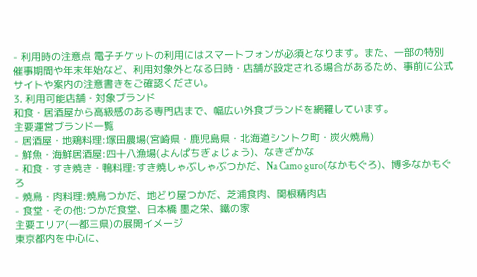- 利用時の注意点 電子チケットの利用にはスマートフォンが必須となります。また、一部の特別催事期間や年末年始など、利用対象外となる日時・店舗が設定される場合があるため、事前に公式サイトや案内の注意書きをご確認ください。
3. 利用可能店舗・対象ブランド
和食・居酒屋から高級感のある専門店まで、幅広い外食ブランドを網羅しています。
主要運営ブランド一覧
- 居酒屋・地鶏料理:塚田農場(宮崎県・鹿児島県・北海道シントク町・炭火焼鳥)
- 鮮魚・海鮮居酒屋:四十八漁場(よんぱちぎょじょう)、なきざかな
- 和食・すき焼き・鴨料理:すき焼しゃぶしゃぶつかだ、Na Camo guro(なかもぐろ)、博多なかもぐろ
- 焼鳥・肉料理:焼鳥つかだ、地どり屋つかだ、芝浦食肉、関根精肉店
- 食堂・その他:つかだ食堂、日本橋 墨之栄、鐵の家
主要エリア(一都三県)の展開イメージ
東京都内を中心に、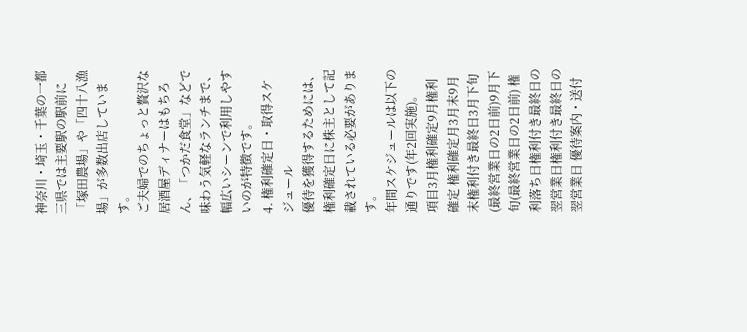神奈川・埼玉・千葉の一都三県では主要駅の駅前に「塚田農場」や「四十八漁場」が多数出店しています。
ご夫婦でのちょっと贅沢な居酒屋ディナーはもちろん、「つかだ食堂」などで味わう気軽なランチまで、幅広いシーンで利用しやすいのが特徴です。
4. 権利確定日・取得スケジュール
優待を獲得するためには、権利確定日に株主として記載されている必要があります。
年間スケジュールは以下の通りです(年2回実施)。
項目3月権利確定9月権利確定 権利確定月3月末9月末権利付き最終日3月下旬(最終営業日の2日前)9月下旬(最終営業日の2日前) 権利落ち日権利付き最終日の翌営業日権利付き最終日の翌営業日 優待案内・送付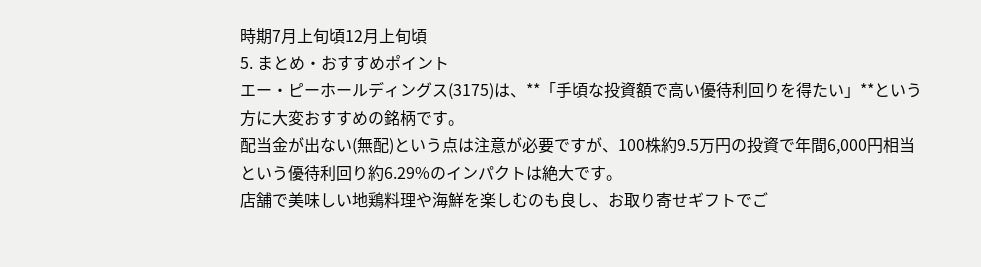時期7月上旬頃12月上旬頃
5. まとめ・おすすめポイント
エー・ピーホールディングス(3175)は、**「手頃な投資額で高い優待利回りを得たい」**という方に大変おすすめの銘柄です。
配当金が出ない(無配)という点は注意が必要ですが、100株約9.5万円の投資で年間6,000円相当という優待利回り約6.29%のインパクトは絶大です。
店舗で美味しい地鶏料理や海鮮を楽しむのも良し、お取り寄せギフトでご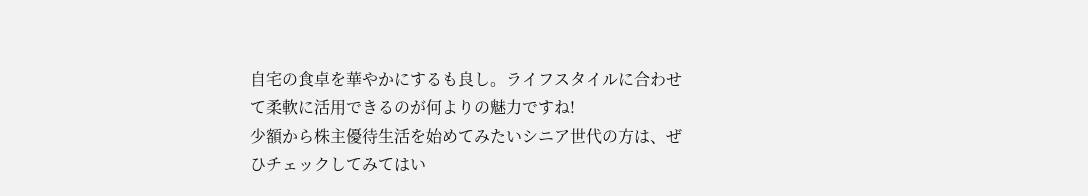自宅の食卓を華やかにするも良し。ライフスタイルに合わせて柔軟に活用できるのが何よりの魅力ですね!
少額から株主優待生活を始めてみたいシニア世代の方は、ぜひチェックしてみてはい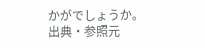かがでしょうか。
出典・参照元